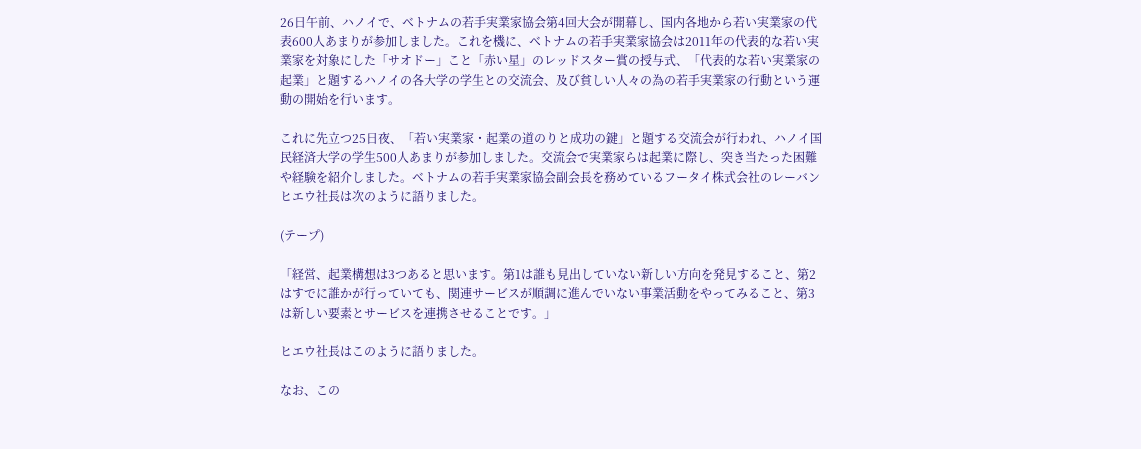26日午前、ハノイで、ベトナムの若手実業家協会第4回大会が開幕し、国内各地から若い実業家の代表600人あまりが参加しました。これを機に、ベトナムの若手実業家協会は2011年の代表的な若い実業家を対象にした「サオドー」こと「赤い星」のレッドスター賞の授与式、「代表的な若い実業家の起業」と題するハノイの各大学の学生との交流会、及び貧しい人々の為の若手実業家の行動という運動の開始を行います。

これに先立つ25日夜、「若い実業家・起業の道のりと成功の鍵」と題する交流会が行われ、ハノイ国民経済大学の学生500人あまりが参加しました。交流会で実業家らは起業に際し、突き当たった困難や経験を紹介しました。ベトナムの若手実業家協会副会長を務めているフータイ株式会社のレーバンヒエウ社長は次のように語りました。

(テープ)

「経営、起業構想は3つあると思います。第1は誰も見出していない新しい方向を発見すること、第2はすでに誰かが行っていても、関連サービスが順調に進んでいない事業活動をやってみること、第3は新しい要素とサービスを連携させることです。」

ヒエウ社長はこのように語りました。

なお、この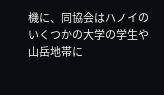機に、同協会はハノイのいくつかの大学の学生や山岳地帯に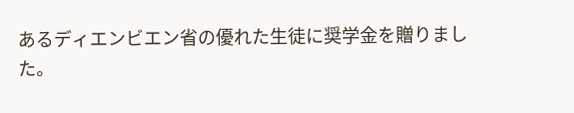あるディエンビエン省の優れた生徒に奨学金を贈りました。